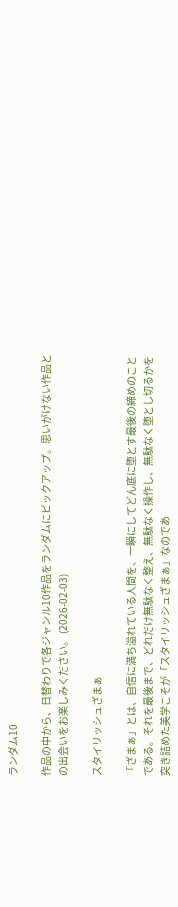ランダム10

作品の中から、日替わりで各ジャンル10作品をランダムにピックアップ。思いがけない作品との出会いをお楽しみください。 (2026-02-03)

スタイリッシュざまぁ

「ざまぁ」とは、自信に満ち溢れている人間を、一瞬にしてどん底に堕とす最後の締めのことである。それを最後まで、どれだけ無駄なく整え、無駄なく操作し、無駄なく堕とし切るかを突き詰めた美学こそが「スタイリッシュざまぁ」なのであ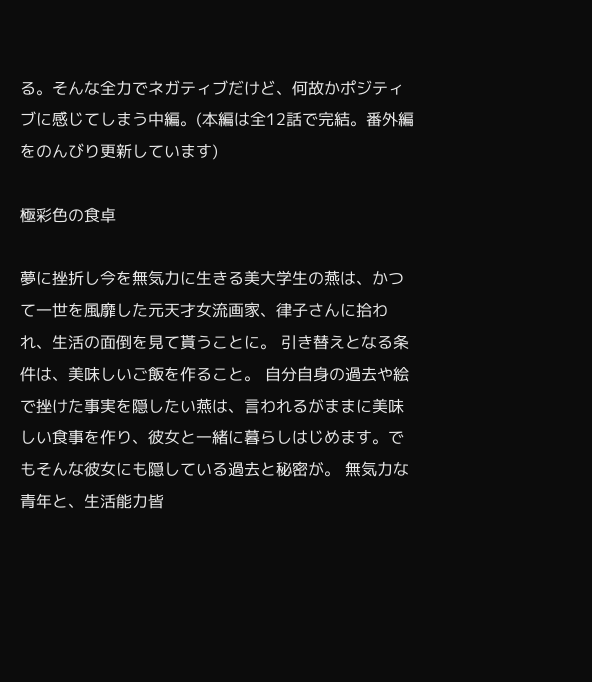る。そんな全力でネガティブだけど、何故かポジティブに感じてしまう中編。(本編は全12話で完結。番外編をのんびり更新しています)

極彩色の食卓

夢に挫折し今を無気力に生きる美大学生の燕は、かつて一世を風靡した元天才女流画家、律子さんに拾われ、生活の面倒を見て貰うことに。 引き替えとなる条件は、美味しいご飯を作ること。 自分自身の過去や絵で挫けた事実を隠したい燕は、言われるがままに美味しい食事を作り、彼女と一緒に暮らしはじめます。でもそんな彼女にも隠している過去と秘密が。 無気力な青年と、生活能力皆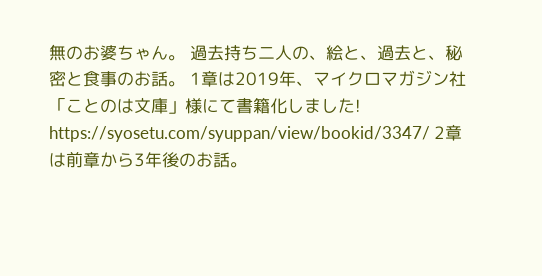無のお婆ちゃん。 過去持ち二人の、絵と、過去と、秘密と食事のお話。 1章は2019年、マイクロマガジン社「ことのは文庫」様にて書籍化しました! https://syosetu.com/syuppan/view/bookid/3347/ 2章は前章から3年後のお話。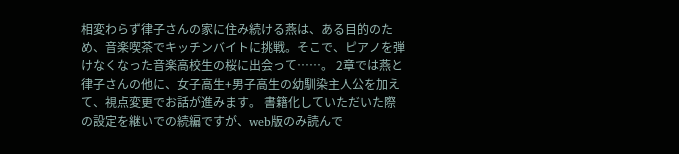相変わらず律子さんの家に住み続ける燕は、ある目的のため、音楽喫茶でキッチンバイトに挑戦。そこで、ピアノを弾けなくなった音楽高校生の桜に出会って……。 2章では燕と律子さんの他に、女子高生+男子高生の幼馴染主人公を加えて、視点変更でお話が進みます。 書籍化していただいた際の設定を継いでの続編ですが、web版のみ読んで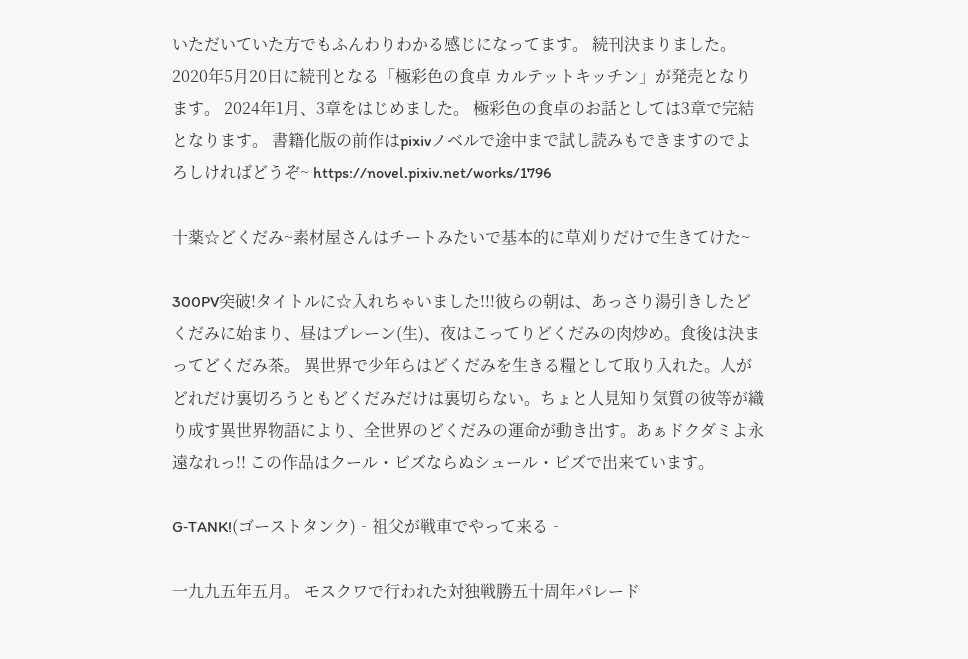いただいていた方でもふんわりわかる感じになってます。 続刊決まりました。2020年5月20日に続刊となる「極彩色の食卓 カルテットキッチン」が発売となります。 2024年1月、3章をはじめました。 極彩色の食卓のお話としては3章で完結となります。 書籍化版の前作はpixivノベルで途中まで試し読みもできますのでよろしければどうぞ~ https://novel.pixiv.net/works/1796

十薬☆どくだみ~素材屋さんはチートみたいで基本的に草刈りだけで生きてけた~

300PV突破!タイトルに☆入れちゃいました!!!彼らの朝は、あっさり湯引きしたどくだみに始まり、昼はプレーン(生)、夜はこってりどくだみの肉炒め。食後は決まってどくだみ茶。 異世界で少年らはどくだみを生きる糧として取り入れた。人がどれだけ裏切ろうともどくだみだけは裏切らない。ちょと人見知り気質の彼等が織り成す異世界物語により、全世界のどくだみの運命が動き出す。あぁドクダミよ永遠なれっ!! この作品はクール・ビズならぬシュール・ビズで出来ています。

G‐TANK!(ゴーストタンク)‐祖父が戦車でやって来る‐

一九九五年五月。 モスクワで行われた対独戦勝五十周年パレード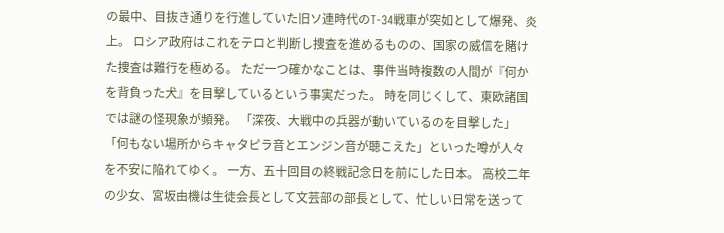の最中、目抜き通りを行進していた旧ソ連時代のT‐34戦車が突如として爆発、炎上。 ロシア政府はこれをテロと判断し捜査を進めるものの、国家の威信を賭けた捜査は難行を極める。 ただ一つ確かなことは、事件当時複数の人間が『何かを背負った犬』を目撃しているという事実だった。 時を同じくして、東欧諸国では謎の怪現象が頻発。 「深夜、大戦中の兵器が動いているのを目撃した」「何もない場所からキャタピラ音とエンジン音が聴こえた」といった噂が人々を不安に陥れてゆく。 一方、五十回目の終戦記念日を前にした日本。 高校二年の少女、宮坂由機は生徒会長として文芸部の部長として、忙しい日常を送って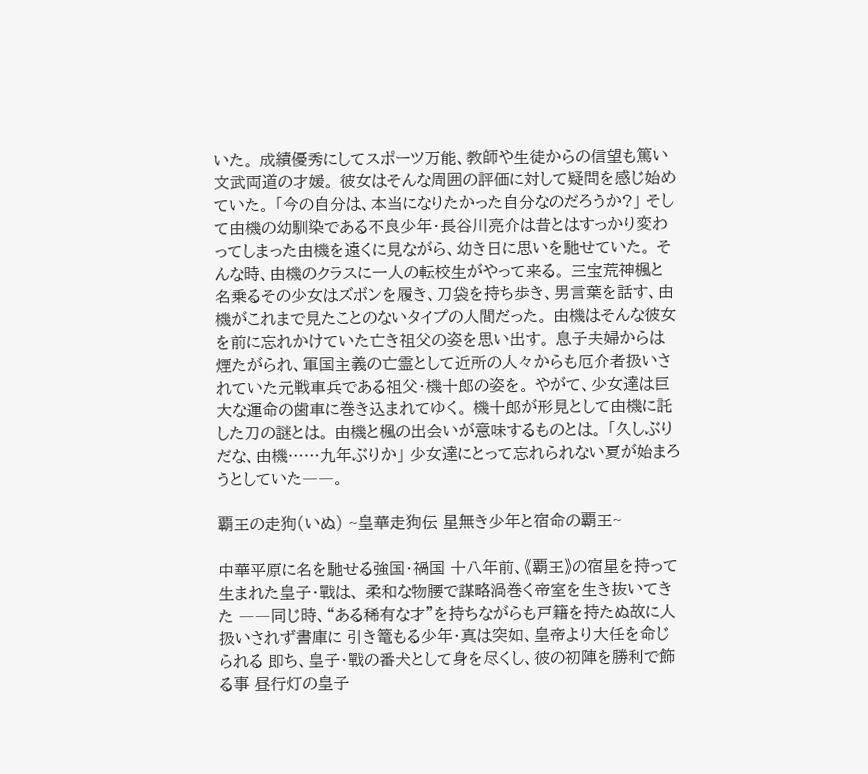いた。 成績優秀にしてスポーツ万能、教師や生徒からの信望も篤い文武両道の才媛。 彼女はそんな周囲の評価に対して疑問を感じ始めていた。 「今の自分は、本当になりたかった自分なのだろうか?」 そして由機の幼馴染である不良少年・長谷川亮介は昔とはすっかり変わってしまった由機を遠くに見ながら、幼き日に思いを馳せていた。 そんな時、由機のクラスに一人の転校生がやって来る。 三宝荒神楓と名乗るその少女はズボンを履き、刀袋を持ち歩き、男言葉を話す、由機がこれまで見たことのないタイプの人間だった。 由機はそんな彼女を前に忘れかけていた亡き祖父の姿を思い出す。 息子夫婦からは煙たがられ、軍国主義の亡霊として近所の人々からも厄介者扱いされていた元戦車兵である祖父・機十郎の姿を。 やがて、少女達は巨大な運命の歯車に巻き込まれてゆく。 機十郎が形見として由機に託した刀の謎とは。 由機と楓の出会いが意味するものとは。 「久しぶりだな、由機……九年ぶりか」 少女達にとって忘れられない夏が始まろうとしていた――。

覇王の走狗(いぬ) ~皇華走狗伝 星無き少年と宿命の覇王~

中華平原に名を馳せる強国・禍国 十八年前、《覇王》の宿星を持って生まれた皇子・戰は、 柔和な物腰で謀略渦巻く帝室を生き抜いてきた ――同じ時、“ある稀有な才”を持ちながらも戸籍を持たぬ故に人扱いされず書庫に 引き篭もる少年・真は突如、皇帝より大任を命じられる 即ち、皇子・戰の番犬として身を尽くし、彼の初陣を勝利で飾る事 昼行灯の皇子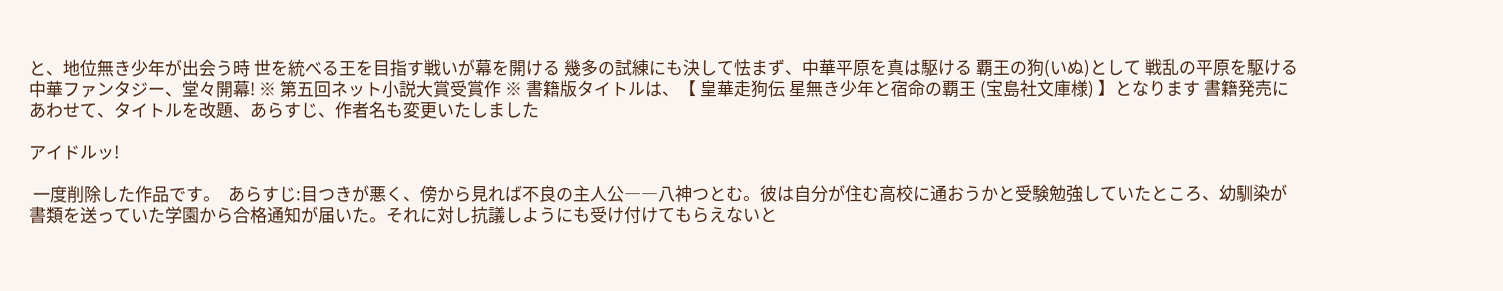と、地位無き少年が出会う時 世を統べる王を目指す戦いが幕を開ける 幾多の試練にも決して怯まず、中華平原を真は駆ける 覇王の狗(いぬ)として 戦乱の平原を駆ける中華ファンタジー、堂々開幕! ※ 第五回ネット小説大賞受賞作 ※ 書籍版タイトルは、【 皇華走狗伝 星無き少年と宿命の覇王 (宝島社文庫様) 】となります 書籍発売にあわせて、タイトルを改題、あらすじ、作者名も変更いたしました

アイドルッ!

 一度削除した作品です。  あらすじ:目つきが悪く、傍から見れば不良の主人公――八神つとむ。彼は自分が住む高校に通おうかと受験勉強していたところ、幼馴染が書類を送っていた学園から合格通知が届いた。それに対し抗議しようにも受け付けてもらえないと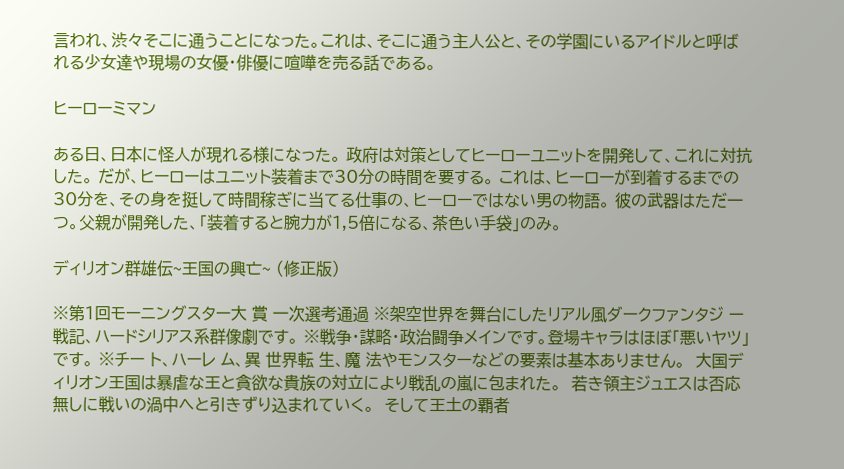言われ、渋々そこに通うことになった。これは、そこに通う主人公と、その学園にいるアイドルと呼ばれる少女達や現場の女優・俳優に喧嘩を売る話である。

ヒーローミマン

ある日、日本に怪人が現れる様になった。 政府は対策としてヒーローユニットを開発して、これに対抗した。 だが、ヒーローはユニット装着まで30分の時間を要する。 これは、ヒーローが到着するまでの30分を、その身を挺して時間稼ぎに当てる仕事の、ヒーローではない男の物語。 彼の武器はただ一つ。父親が開発した、「装着すると腕力が1,5倍になる、茶色い手袋」のみ。

ディリオン群雄伝~王国の興亡~ (修正版)

※第1回モーニングスター大 賞 一次選考通過 ※架空世界を舞台にしたリアル風ダークファンタジ ー戦記、ハードシリアス系群像劇です。 ※戦争・謀略・政治闘争メインです。登場キャラはほぼ「悪いヤツ」です。 ※チー ト、ハーレ ム、異 世界転 生、魔 法やモンスターなどの要素は基本ありません。  大国ディリオン王国は暴虐な王と貪欲な貴族の対立により戦乱の嵐に包まれた。  若き領主ジュエスは否応無しに戦いの渦中へと引きずり込まれていく。  そして王土の覇者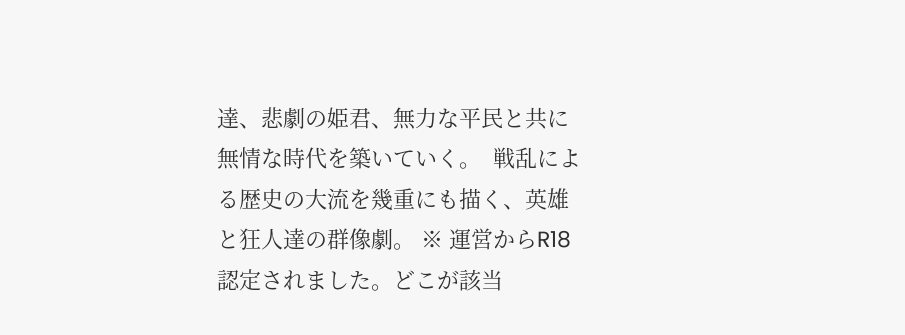達、悲劇の姫君、無力な平民と共に無情な時代を築いていく。  戦乱による歴史の大流を幾重にも描く、英雄と狂人達の群像劇。 ※ 運営からR18認定されました。どこが該当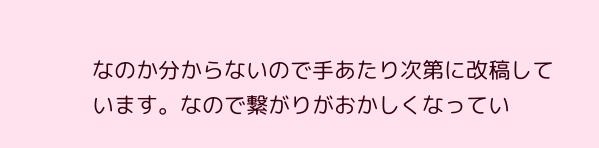なのか分からないので手あたり次第に改稿しています。なので繋がりがおかしくなってい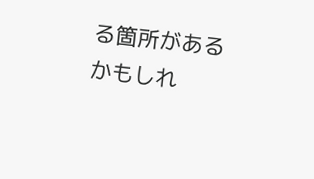る箇所があるかもしれ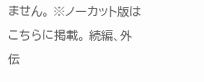ません。 ※ノーカット版はこちらに掲載。 続編、外伝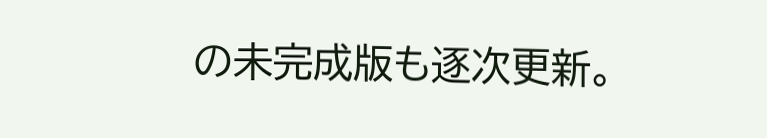の未完成版も逐次更新。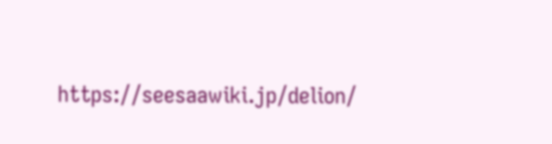https://seesaawiki.jp/delion/